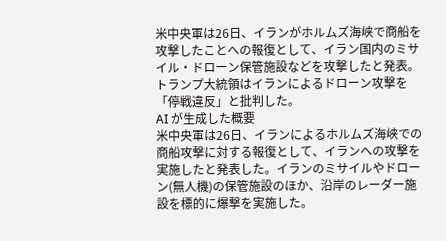米中央軍は26日、イランがホルムズ海峡で商船を攻撃したことへの報復として、イラン国内のミサイル・ドローン保管施設などを攻撃したと発表。トランプ大統領はイランによるドローン攻撃を「停戦違反」と批判した。
AI が生成した概要
米中央軍は26日、イランによるホルムズ海峡での商船攻撃に対する報復として、イランへの攻撃を実施したと発表した。イランのミサイルやドローン(無人機)の保管施設のほか、沿岸のレーダー施設を標的に爆撃を実施した。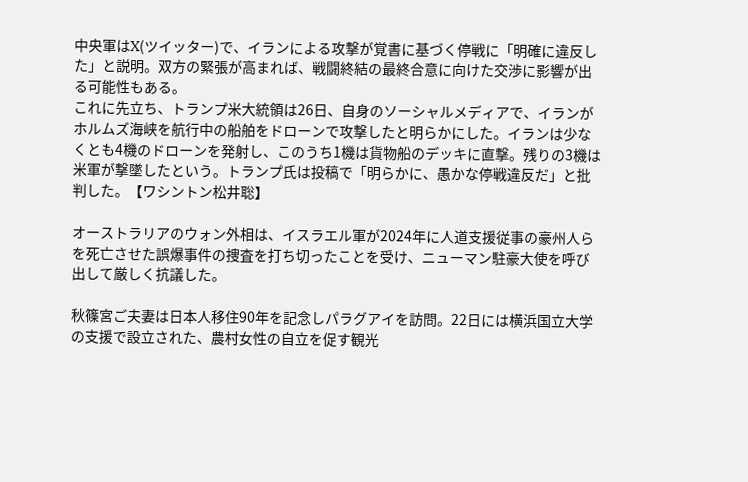中央軍はX(ツイッター)で、イランによる攻撃が覚書に基づく停戦に「明確に違反した」と説明。双方の緊張が高まれば、戦闘終結の最終合意に向けた交渉に影響が出る可能性もある。
これに先立ち、トランプ米大統領は26日、自身のソーシャルメディアで、イランがホルムズ海峡を航行中の船舶をドローンで攻撃したと明らかにした。イランは少なくとも4機のドローンを発射し、このうち1機は貨物船のデッキに直撃。残りの3機は米軍が撃墜したという。トランプ氏は投稿で「明らかに、愚かな停戦違反だ」と批判した。【ワシントン松井聡】

オーストラリアのウォン外相は、イスラエル軍が2024年に人道支援従事の豪州人らを死亡させた誤爆事件の捜査を打ち切ったことを受け、ニューマン駐豪大使を呼び出して厳しく抗議した。

秋篠宮ご夫妻は日本人移住90年を記念しパラグアイを訪問。22日には横浜国立大学の支援で設立された、農村女性の自立を促す観光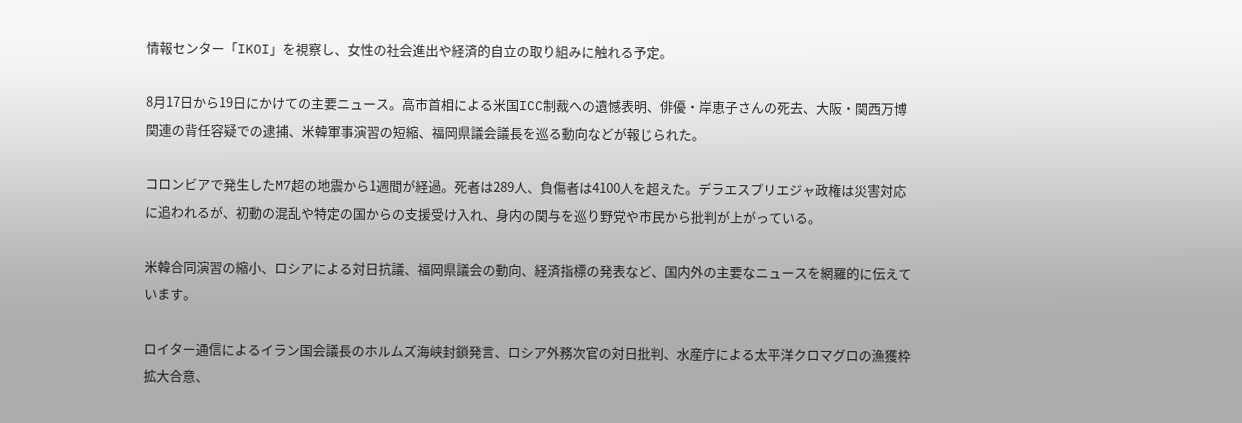情報センター「IKOI」を視察し、女性の社会進出や経済的自立の取り組みに触れる予定。

8月17日から19日にかけての主要ニュース。高市首相による米国ICC制裁への遺憾表明、俳優・岸恵子さんの死去、大阪・関西万博関連の背任容疑での逮捕、米韓軍事演習の短縮、福岡県議会議長を巡る動向などが報じられた。

コロンビアで発生したM7超の地震から1週間が経過。死者は289人、負傷者は4100人を超えた。デラエスプリエジャ政権は災害対応に追われるが、初動の混乱や特定の国からの支援受け入れ、身内の関与を巡り野党や市民から批判が上がっている。

米韓合同演習の縮小、ロシアによる対日抗議、福岡県議会の動向、経済指標の発表など、国内外の主要なニュースを網羅的に伝えています。

ロイター通信によるイラン国会議長のホルムズ海峡封鎖発言、ロシア外務次官の対日批判、水産庁による太平洋クロマグロの漁獲枠拡大合意、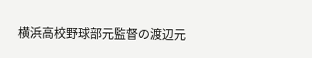横浜高校野球部元監督の渡辺元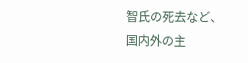智氏の死去など、国内外の主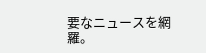要なニュースを網羅。